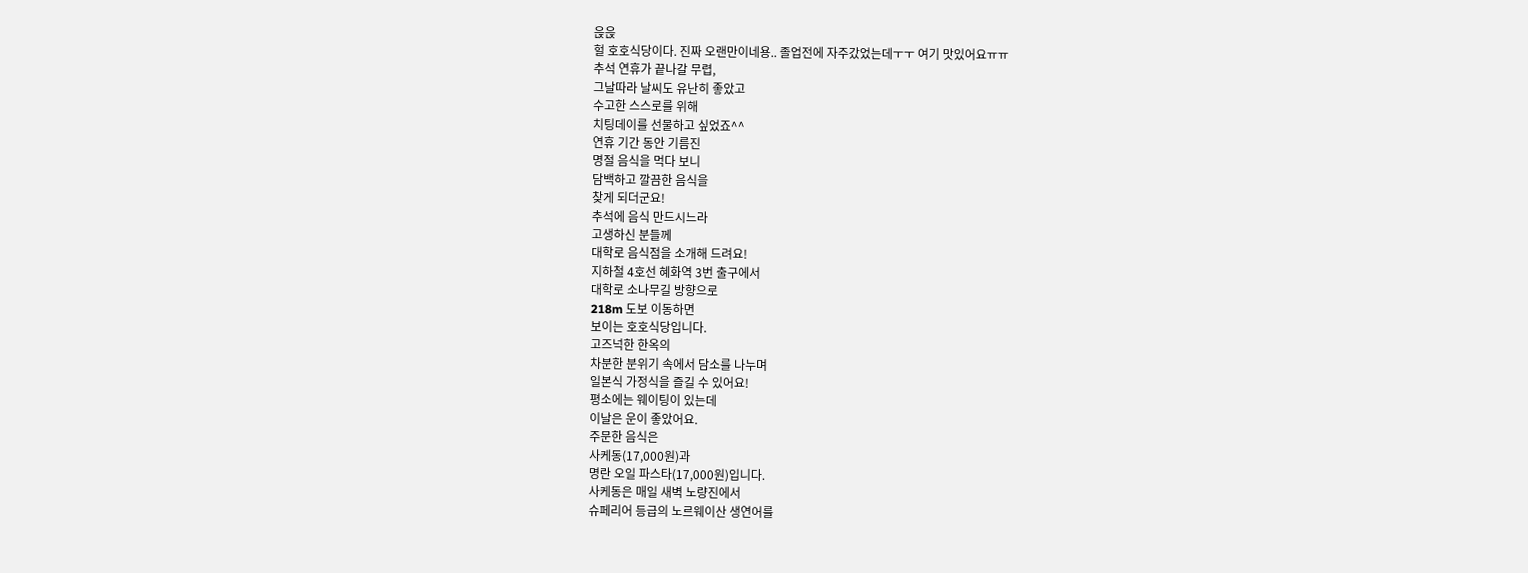읁읁
헐 호호식당이다. 진짜 오랜만이네용.. 졸업전에 자주갔었는데ㅜㅜ 여기 맛있어요ㅠㅠ
추석 연휴가 끝나갈 무렵,
그날따라 날씨도 유난히 좋았고
수고한 스스로를 위해
치팅데이를 선물하고 싶었죠^^
연휴 기간 동안 기름진
명절 음식을 먹다 보니
담백하고 깔끔한 음식을
찾게 되더군요!
추석에 음식 만드시느라
고생하신 분들께
대학로 음식점을 소개해 드려요!
지하철 4호선 혜화역 3번 출구에서
대학로 소나무길 방향으로
218m 도보 이동하면
보이는 호호식당입니다.
고즈넉한 한옥의
차분한 분위기 속에서 담소를 나누며
일본식 가정식을 즐길 수 있어요!
평소에는 웨이팅이 있는데
이날은 운이 좋았어요.
주문한 음식은
사케동(17,000원)과
명란 오일 파스타(17,000원)입니다.
사케동은 매일 새벽 노량진에서
슈페리어 등급의 노르웨이산 생연어를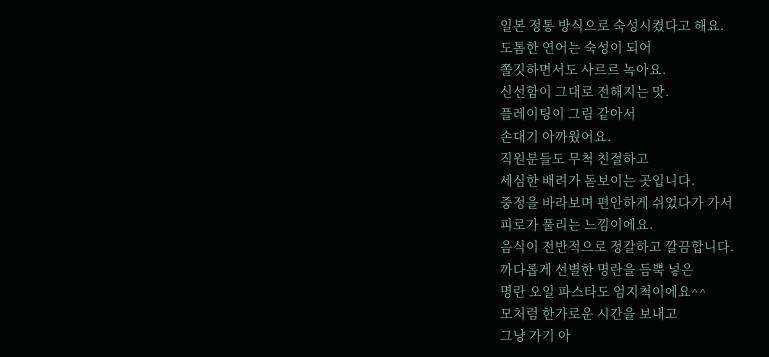일본 정통 방식으로 숙성시켰다고 해요.
도톰한 연어는 숙성이 되어
쫄깃하면서도 사르르 녹아요.
신선함이 그대로 전해지는 맛.
플레이팅이 그림 같아서
손대기 아까웠어요.
직원분들도 무척 친절하고
세심한 배려가 돋보이는 곳입니다.
중정을 바라보며 편안하게 쉬었다가 가서
피로가 풀리는 느낌이에요.
음식이 전반적으로 정갈하고 깔끔합니다.
까다롭게 선별한 명란을 듬뿍 넣은
명란 오일 파스타도 엄지척이에요^^
모처럼 한가로운 시간을 보내고
그냥 가기 아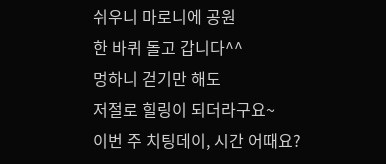쉬우니 마로니에 공원
한 바퀴 돌고 갑니다^^
멍하니 걷기만 해도
저절로 힐링이 되더라구요~
이번 주 치팅데이, 시간 어때요?